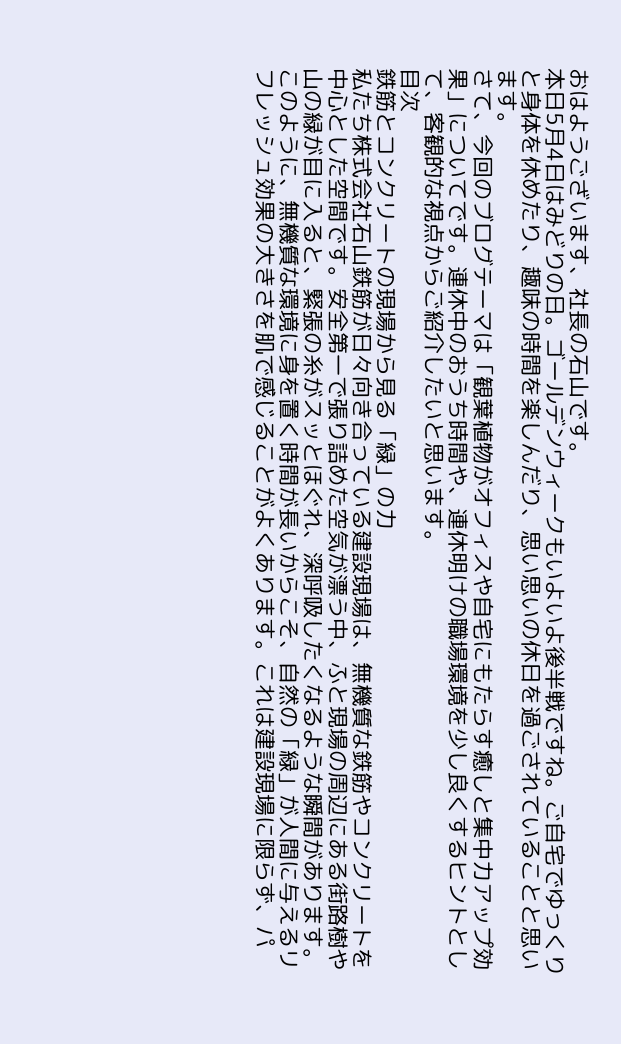おはようございます、社長の石山です。
本日5月4日はみどりの日。ゴールデンウィークもいよいよ後半戦ですね。ご自宅でゆっくりと身体を休めたり、趣味の時間を楽しんだり、思い思いの休日を過ごされていることと思います。
さて、今回のブログテーマは「観葉植物がオフィスや自宅にもたらす癒しと集中力アップ効果」についてです。連休中のおうち時間や、連休明けの職場環境を少し良くするヒントとして、客観的な視点からご紹介したいと思います。
目次
鉄筋とコンクリートの現場から見る「緑」の力
私たち株式会社石山鉄筋が日々向き合っている建設現場は、無機質な鉄筋やコンクリートを中心とした空間です。安全第一で張り詰めた空気が漂う中、ふと現場の周辺にある街路樹や山の緑が目に入ると、緊張の糸がスッとほぐれ、深呼吸したくなるような瞬間があります。
このように、無機質な環境に身を置く時間が長いからこそ、自然の「緑」が人間に与えるリフレッシュ効果の大きさを肌で感じることがよくあります。これは建設現場に限らず、パ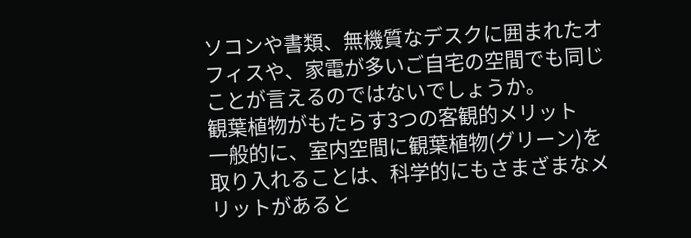ソコンや書類、無機質なデスクに囲まれたオフィスや、家電が多いご自宅の空間でも同じことが言えるのではないでしょうか。
観葉植物がもたらす3つの客観的メリット
一般的に、室内空間に観葉植物(グリーン)を取り入れることは、科学的にもさまざまなメリットがあると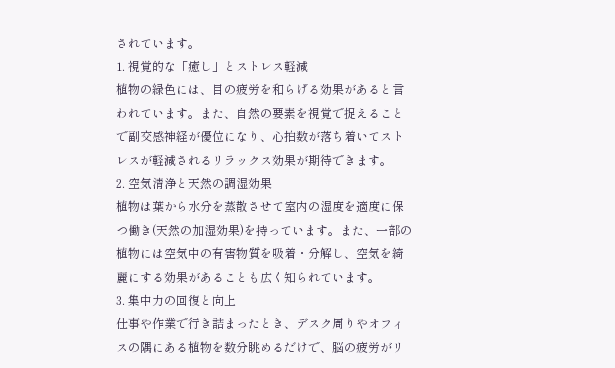されています。
1. 視覚的な「癒し」とストレス軽減
植物の緑色には、目の疲労を和らげる効果があると言われています。また、自然の要素を視覚で捉えることで副交感神経が優位になり、心拍数が落ち着いてストレスが軽減されるリラックス効果が期待できます。
2. 空気清浄と天然の調湿効果
植物は葉から水分を蒸散させて室内の湿度を適度に保つ働き(天然の加湿効果)を持っています。また、一部の植物には空気中の有害物質を吸着・分解し、空気を綺麗にする効果があることも広く知られています。
3. 集中力の回復と向上
仕事や作業で行き詰まったとき、デスク周りやオフィスの隅にある植物を数分眺めるだけで、脳の疲労がリ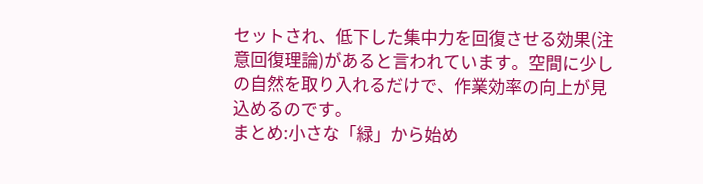セットされ、低下した集中力を回復させる効果(注意回復理論)があると言われています。空間に少しの自然を取り入れるだけで、作業効率の向上が見込めるのです。
まとめ:小さな「緑」から始め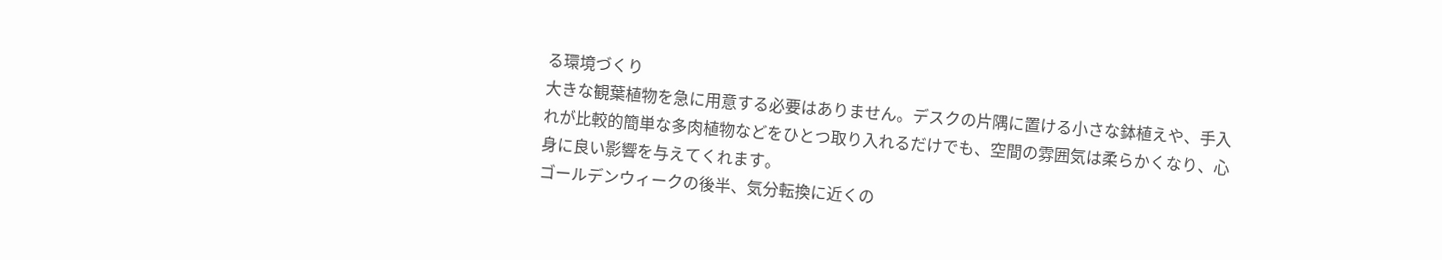る環境づくり
大きな観葉植物を急に用意する必要はありません。デスクの片隅に置ける小さな鉢植えや、手入れが比較的簡単な多肉植物などをひとつ取り入れるだけでも、空間の雰囲気は柔らかくなり、心身に良い影響を与えてくれます。
ゴールデンウィークの後半、気分転換に近くの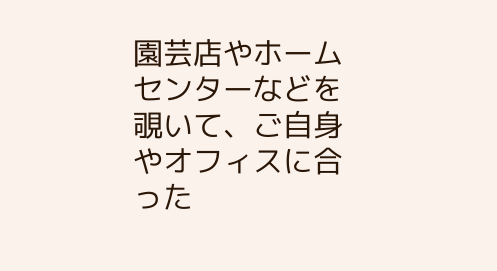園芸店やホームセンターなどを覗いて、ご自身やオフィスに合った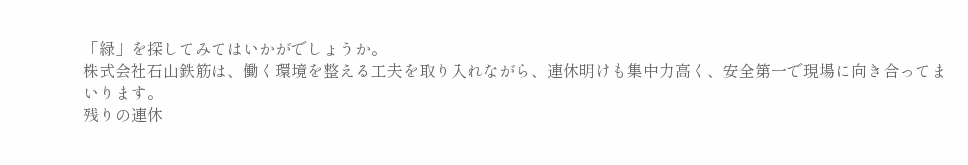「緑」を探してみてはいかがでしょうか。
株式会社石山鉄筋は、働く環境を整える工夫を取り入れながら、連休明けも集中力高く、安全第一で現場に向き合ってまいります。
残りの連休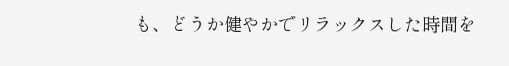も、どうか健やかでリラックスした時間を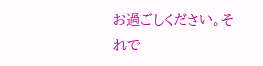お過ごしください。それで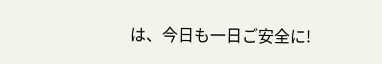は、今日も一日ご安全に!